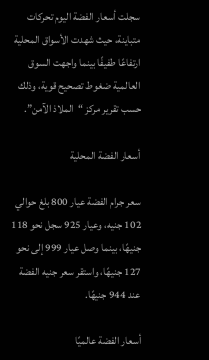سجلت أسعار الفضة اليوم تحركات متباينة، حيث شهدت الأسواق المحلية ارتفاعًا طفيفًا بينما واجهت السوق العالمية ضغوط تصحيح قوية، وذلك حسب تقرير مركز “الملاذ الآمن”.

أسعار الفضة المحلية

سعر جرام الفضة عيار 800 بلغ حوالي 102 جنيه، وعيار 925 سجل نحو 118 جنيهًا، بينما وصل عيار 999 إلى نحو 127 جنيهًا، واستقر سعر جنيه الفضة عند 944 جنيهًا.

أسعار الفضة عالميًا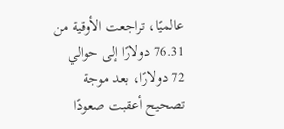عالميًا، تراجعت الأوقية من 76.31 دولارًا إلى حوالي 72 دولارًا، بعد موجة تصحيح أعقبت صعودًا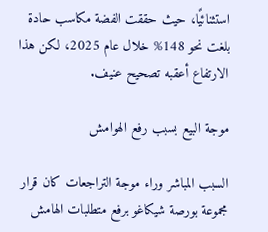استثنائيًا، حيث حققت الفضة مكاسب حادة بلغت نحو 148% خلال عام 2025، لكن هذا الارتفاع أعقبه تصحيح عنيف.

موجة البيع بسبب رفع الهوامش

السبب المباشر وراء موجة التراجعات كان قرار مجموعة بورصة شيكاغو برفع متطلبات الهامش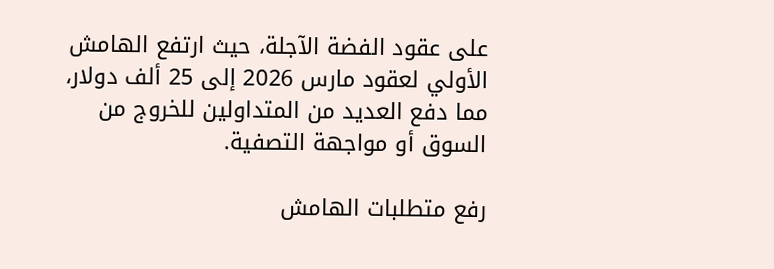على عقود الفضة الآجلة، حيث ارتفع الهامش الأولي لعقود مارس 2026 إلى 25 ألف دولار، مما دفع العديد من المتداولين للخروج من السوق أو مواجهة التصفية.

رفع متطلبات الهامش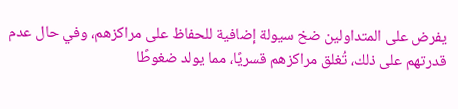يفرض على المتداولين ضخ سيولة إضافية للحفاظ على مراكزهم، وفي حال عدم قدرتهم على ذلك، تُغلق مراكزهم قسريًا، مما يولد ضغوطًا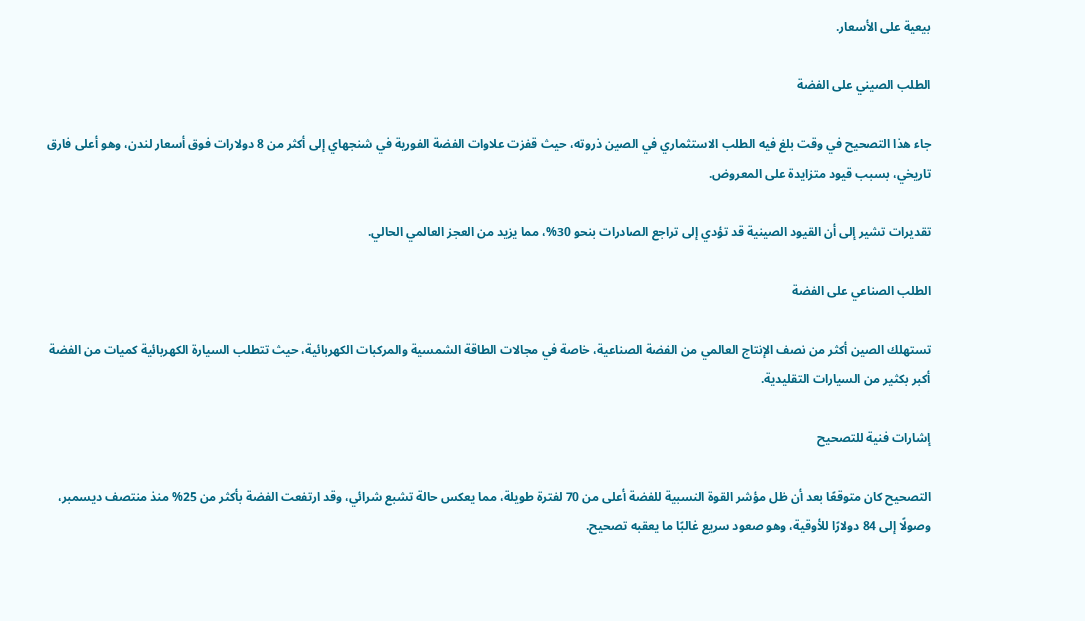بيعية على الأسعار.

الطلب الصيني على الفضة

جاء هذا التصحيح في وقت بلغ فيه الطلب الاستثماري في الصين ذروته، حيث قفزت علاوات الفضة الفورية في شنجهاي إلى أكثر من 8 دولارات فوق أسعار لندن، وهو أعلى فارق تاريخي، بسبب قيود متزايدة على المعروض.

تقديرات تشير إلى أن القيود الصينية قد تؤدي إلى تراجع الصادرات بنحو 30%، مما يزيد من العجز العالمي الحالي.

الطلب الصناعي على الفضة

تستهلك الصين أكثر من نصف الإنتاج العالمي من الفضة الصناعية، خاصة في مجالات الطاقة الشمسية والمركبات الكهربائية، حيث تتطلب السيارة الكهربائية كميات من الفضة أكبر بكثير من السيارات التقليدية.

إشارات فنية للتصحيح

التصحيح كان متوقعًا بعد أن ظل مؤشر القوة النسبية للفضة أعلى من 70 لفترة طويلة، مما يعكس حالة تشبع شرائي، وقد ارتفعت الفضة بأكثر من 25% منذ منتصف ديسمبر، وصولًا إلى 84 دولارًا للأوقية، وهو صعود سريع غالبًا ما يعقبه تصحيح.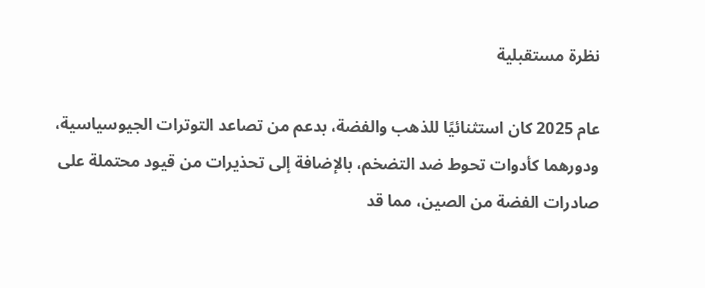نظرة مستقبلية

عام 2025 كان استثنائيًا للذهب والفضة، بدعم من تصاعد التوترات الجيوسياسية، ودورهما كأدوات تحوط ضد التضخم، بالإضافة إلى تحذيرات من قيود محتملة على صادرات الفضة من الصين، مما قد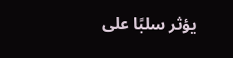يؤثر سلبًا على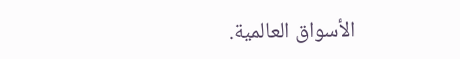الأسواق العالمية.